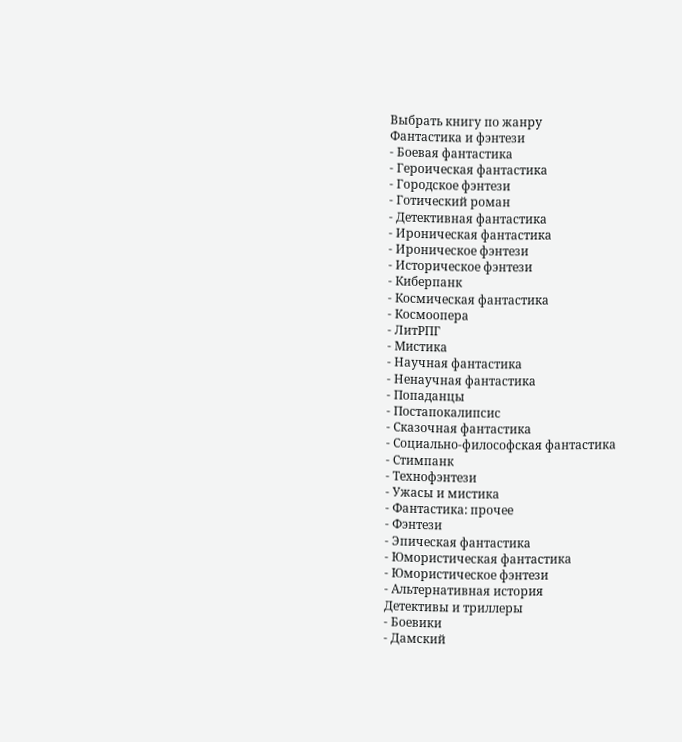Выбрать книгу по жанру
Фантастика и фэнтези
- Боевая фантастика
- Героическая фантастика
- Городское фэнтези
- Готический роман
- Детективная фантастика
- Ироническая фантастика
- Ироническое фэнтези
- Историческое фэнтези
- Киберпанк
- Космическая фантастика
- Космоопера
- ЛитРПГ
- Мистика
- Научная фантастика
- Ненаучная фантастика
- Попаданцы
- Постапокалипсис
- Сказочная фантастика
- Социально-философская фантастика
- Стимпанк
- Технофэнтези
- Ужасы и мистика
- Фантастика: прочее
- Фэнтези
- Эпическая фантастика
- Юмористическая фантастика
- Юмористическое фэнтези
- Альтернативная история
Детективы и триллеры
- Боевики
- Дамский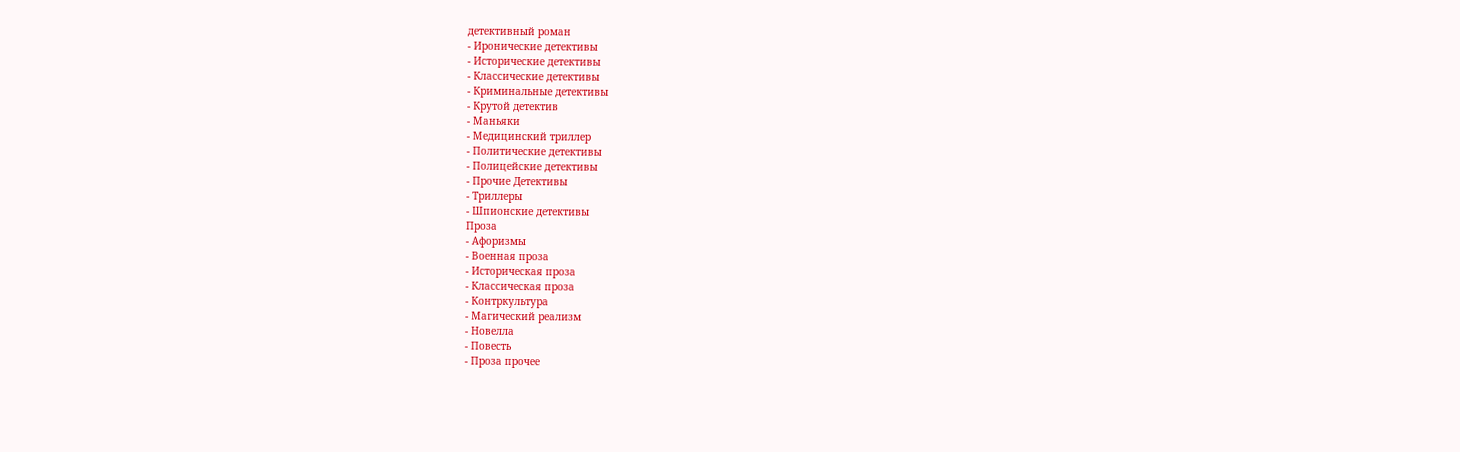детективный роман
- Иронические детективы
- Исторические детективы
- Классические детективы
- Криминальные детективы
- Крутой детектив
- Маньяки
- Медицинский триллер
- Политические детективы
- Полицейские детективы
- Прочие Детективы
- Триллеры
- Шпионские детективы
Проза
- Афоризмы
- Военная проза
- Историческая проза
- Классическая проза
- Контркультура
- Магический реализм
- Новелла
- Повесть
- Проза прочее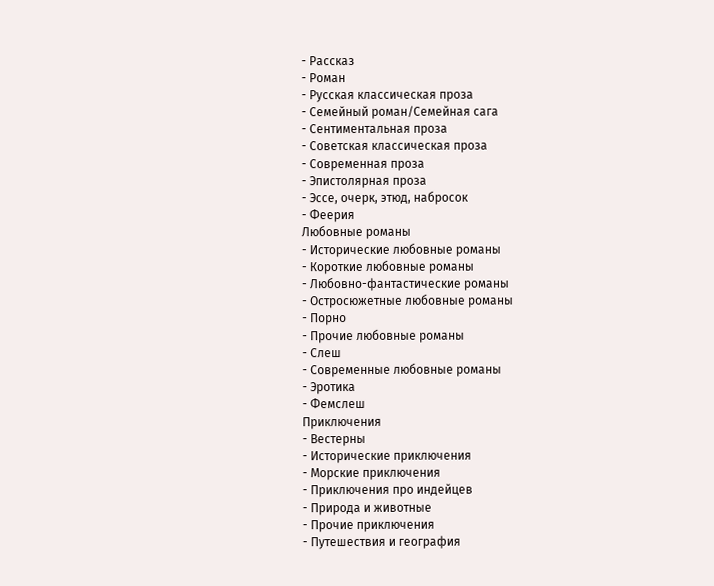- Рассказ
- Роман
- Русская классическая проза
- Семейный роман/Семейная сага
- Сентиментальная проза
- Советская классическая проза
- Современная проза
- Эпистолярная проза
- Эссе, очерк, этюд, набросок
- Феерия
Любовные романы
- Исторические любовные романы
- Короткие любовные романы
- Любовно-фантастические романы
- Остросюжетные любовные романы
- Порно
- Прочие любовные романы
- Слеш
- Современные любовные романы
- Эротика
- Фемслеш
Приключения
- Вестерны
- Исторические приключения
- Морские приключения
- Приключения про индейцев
- Природа и животные
- Прочие приключения
- Путешествия и география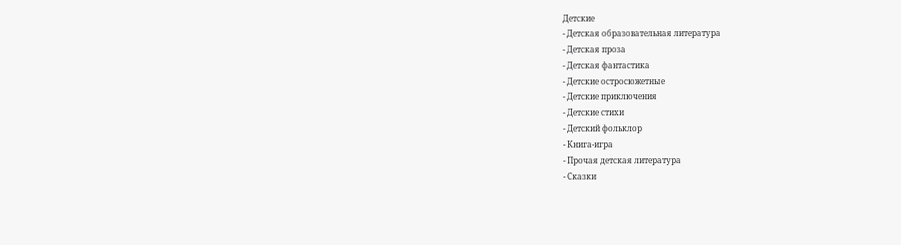Детские
- Детская образовательная литература
- Детская проза
- Детская фантастика
- Детские остросюжетные
- Детские приключения
- Детские стихи
- Детский фольклор
- Книга-игра
- Прочая детская литература
- Сказки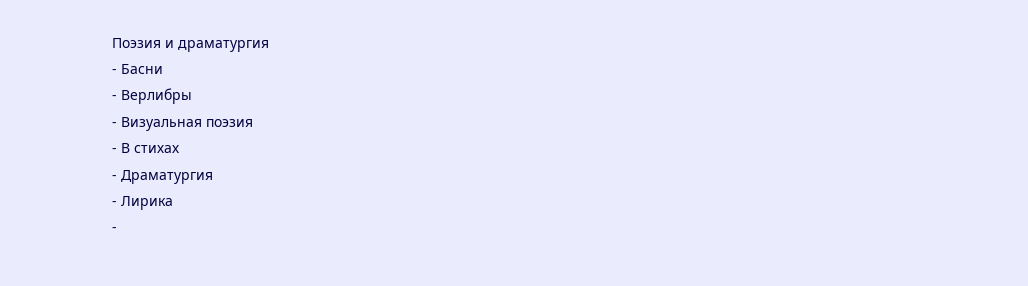Поэзия и драматургия
- Басни
- Верлибры
- Визуальная поэзия
- В стихах
- Драматургия
- Лирика
-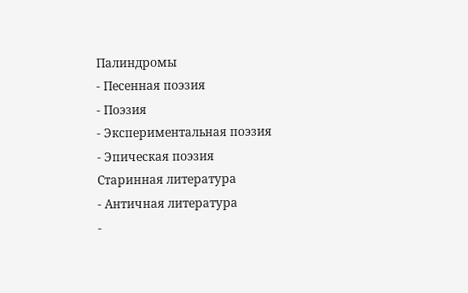Палиндромы
- Песенная поэзия
- Поэзия
- Экспериментальная поэзия
- Эпическая поэзия
Старинная литература
- Античная литература
-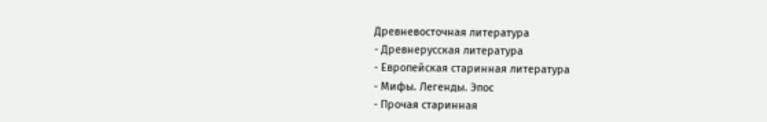Древневосточная литература
- Древнерусская литература
- Европейская старинная литература
- Мифы. Легенды. Эпос
- Прочая старинная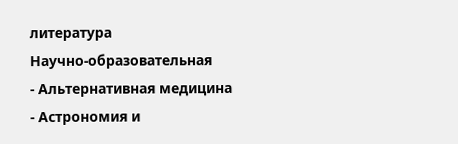литература
Научно-образовательная
- Альтернативная медицина
- Астрономия и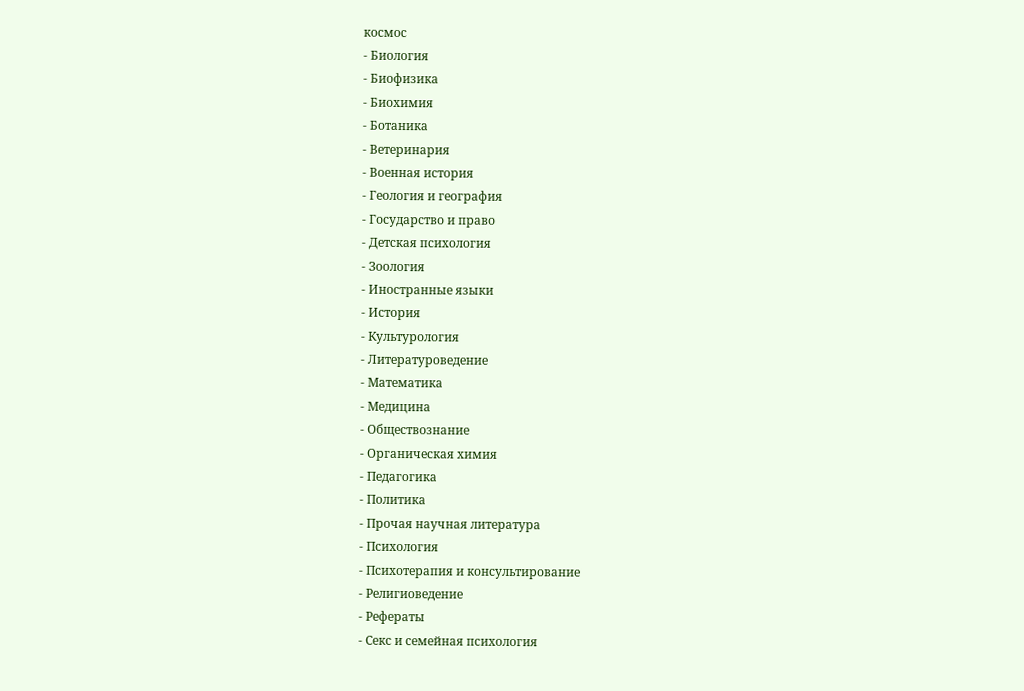космос
- Биология
- Биофизика
- Биохимия
- Ботаника
- Ветеринария
- Военная история
- Геология и география
- Государство и право
- Детская психология
- Зоология
- Иностранные языки
- История
- Культурология
- Литературоведение
- Математика
- Медицина
- Обществознание
- Органическая химия
- Педагогика
- Политика
- Прочая научная литература
- Психология
- Психотерапия и консультирование
- Религиоведение
- Рефераты
- Секс и семейная психология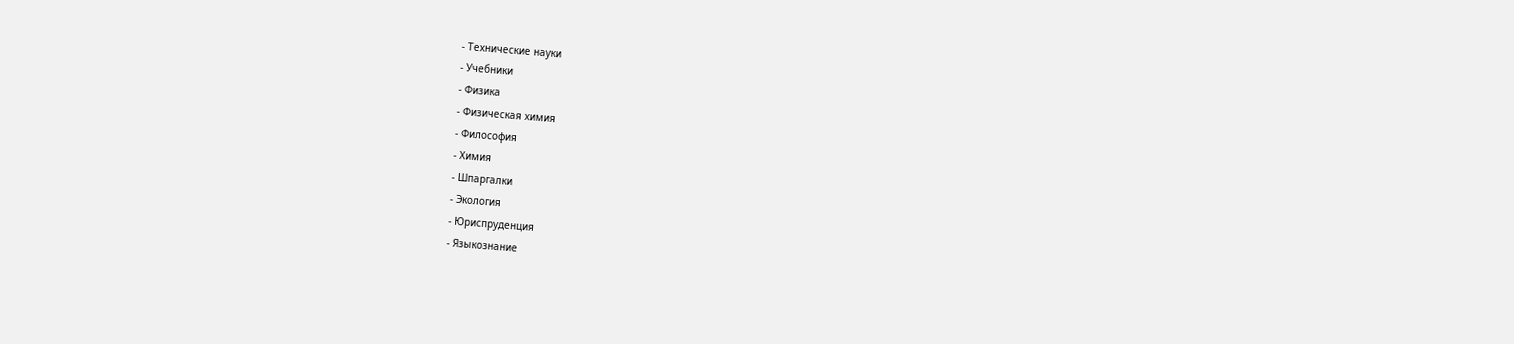- Технические науки
- Учебники
- Физика
- Физическая химия
- Философия
- Химия
- Шпаргалки
- Экология
- Юриспруденция
- Языкознание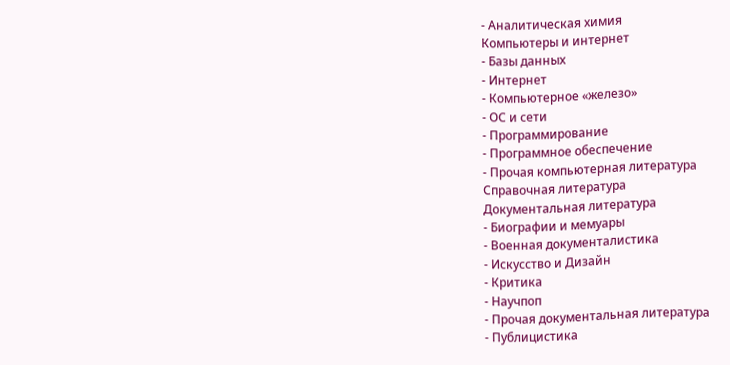- Аналитическая химия
Компьютеры и интернет
- Базы данных
- Интернет
- Компьютерное «железо»
- ОС и сети
- Программирование
- Программное обеспечение
- Прочая компьютерная литература
Справочная литература
Документальная литература
- Биографии и мемуары
- Военная документалистика
- Искусство и Дизайн
- Критика
- Научпоп
- Прочая документальная литература
- Публицистика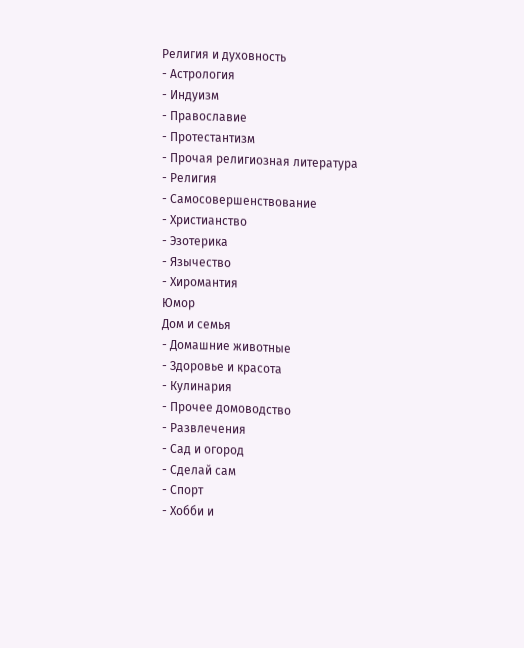Религия и духовность
- Астрология
- Индуизм
- Православие
- Протестантизм
- Прочая религиозная литература
- Религия
- Самосовершенствование
- Христианство
- Эзотерика
- Язычество
- Хиромантия
Юмор
Дом и семья
- Домашние животные
- Здоровье и красота
- Кулинария
- Прочее домоводство
- Развлечения
- Сад и огород
- Сделай сам
- Спорт
- Хобби и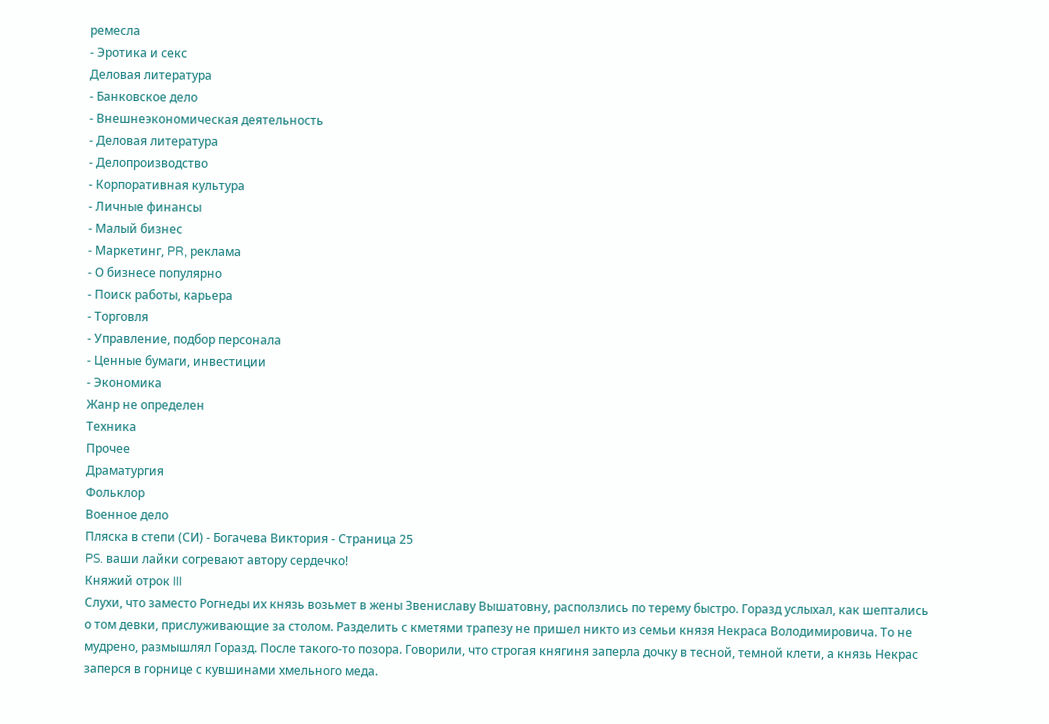ремесла
- Эротика и секс
Деловая литература
- Банковское дело
- Внешнеэкономическая деятельность
- Деловая литература
- Делопроизводство
- Корпоративная культура
- Личные финансы
- Малый бизнес
- Маркетинг, PR, реклама
- О бизнесе популярно
- Поиск работы, карьера
- Торговля
- Управление, подбор персонала
- Ценные бумаги, инвестиции
- Экономика
Жанр не определен
Техника
Прочее
Драматургия
Фольклор
Военное дело
Пляска в степи (СИ) - Богачева Виктория - Страница 25
PS. ваши лайки согревают автору сердечко!
Княжий отрок III
Слухи, что заместо Рогнеды их князь возьмет в жены Звениславу Вышатовну, расползлись по терему быстро. Горазд услыхал, как шептались о том девки, прислуживающие за столом. Разделить с кметями трапезу не пришел никто из семьи князя Некраса Володимировича. То не мудрено, размышлял Горазд. После такого-то позора. Говорили, что строгая княгиня заперла дочку в тесной, темной клети, а князь Некрас заперся в горнице с кувшинами хмельного меда.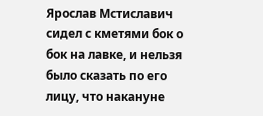Ярослав Мстиславич сидел с кметями бок о бок на лавке, и нельзя было сказать по его лицу, что накануне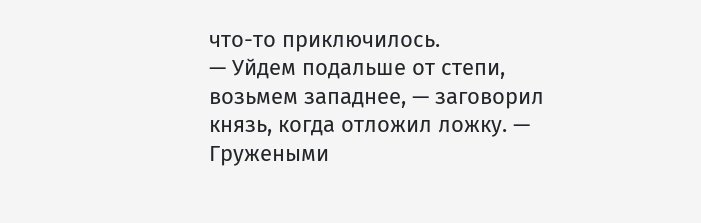что-то приключилось.
— Уйдем подальше от степи, возьмем западнее, — заговорил князь, когда отложил ложку. — Гружеными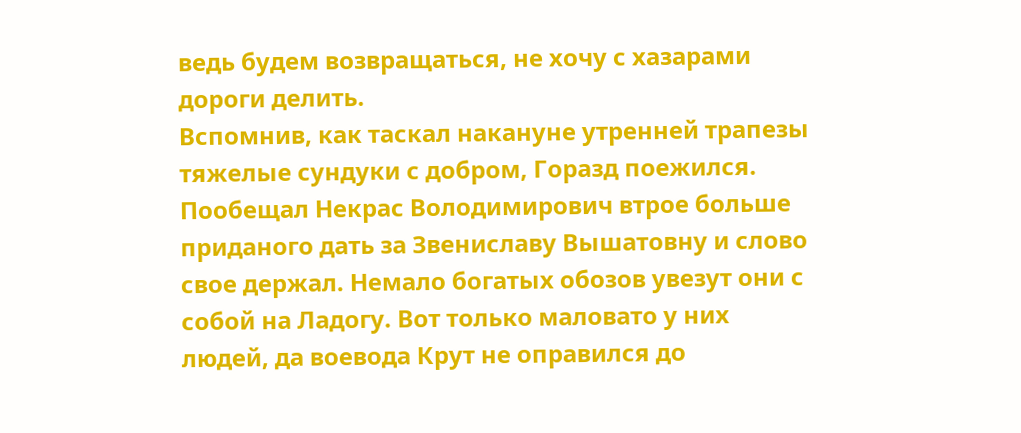ведь будем возвращаться, не хочу с хазарами дороги делить.
Вспомнив, как таскал накануне утренней трапезы тяжелые сундуки с добром, Горазд поежился. Пообещал Некрас Володимирович втрое больше приданого дать за Звениславу Вышатовну и слово свое держал. Немало богатых обозов увезут они с собой на Ладогу. Вот только маловато у них людей, да воевода Крут не оправился до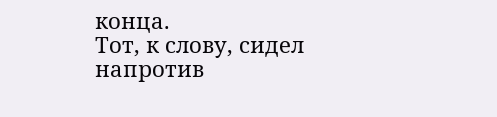конца.
Тот, к слову, сидел напротив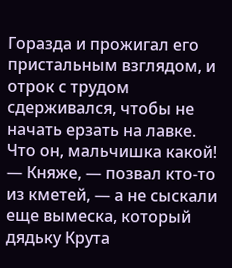Горазда и прожигал его пристальным взглядом, и отрок с трудом сдерживался, чтобы не начать ерзать на лавке. Что он, мальчишка какой!
— Княже, — позвал кто-то из кметей, — а не сыскали еще вымеска, который дядьку Крута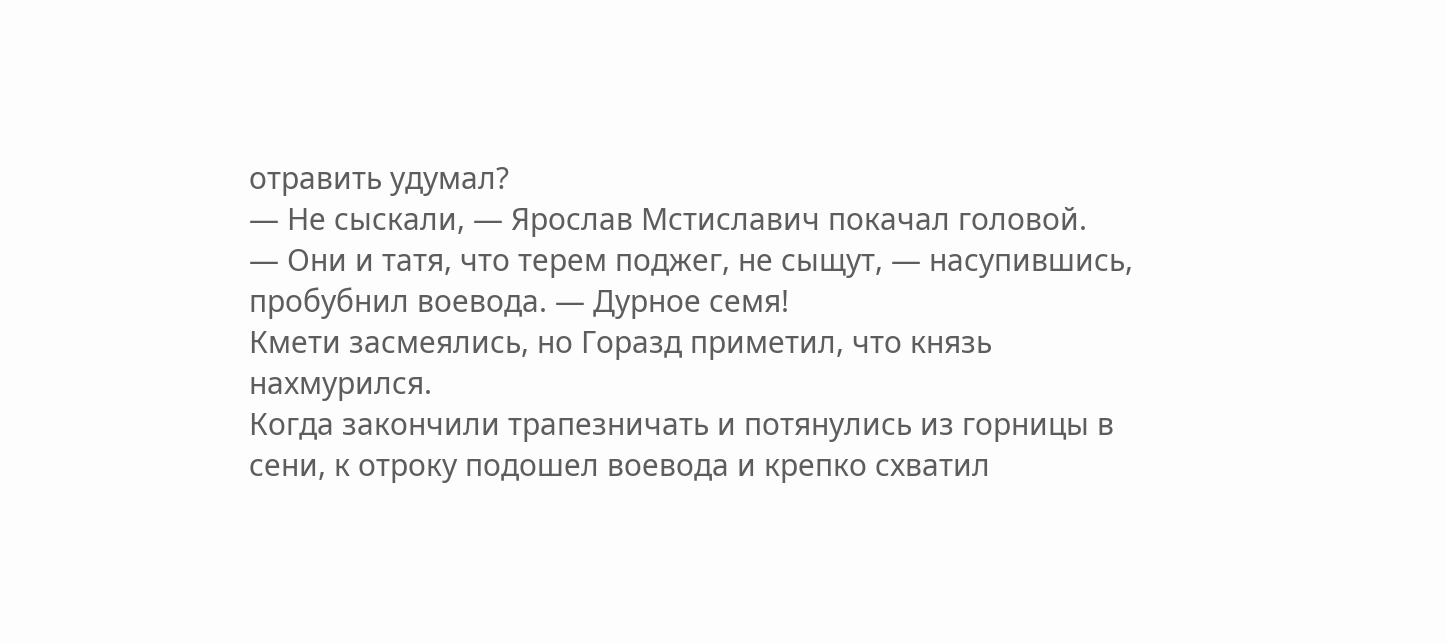отравить удумал?
— Не сыскали, — Ярослав Мстиславич покачал головой.
— Они и татя, что терем поджег, не сыщут, — насупившись, пробубнил воевода. — Дурное семя!
Кмети засмеялись, но Горазд приметил, что князь нахмурился.
Когда закончили трапезничать и потянулись из горницы в сени, к отроку подошел воевода и крепко схватил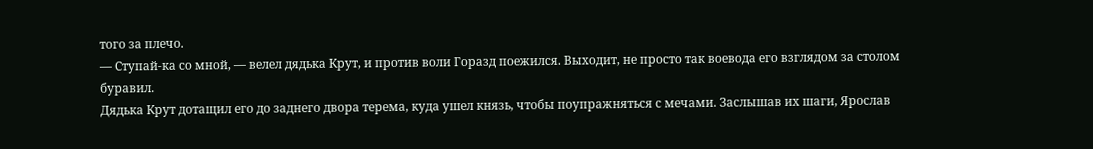того за плечо.
— Ступай-ка со мной, — велел дядька Крут, и против воли Горазд поежился. Выходит, не просто так воевода его взглядом за столом буравил.
Дядька Крут дотащил его до заднего двора терема, куда ушел князь, чтобы поупражняться с мечами. Заслышав их шаги, Ярослав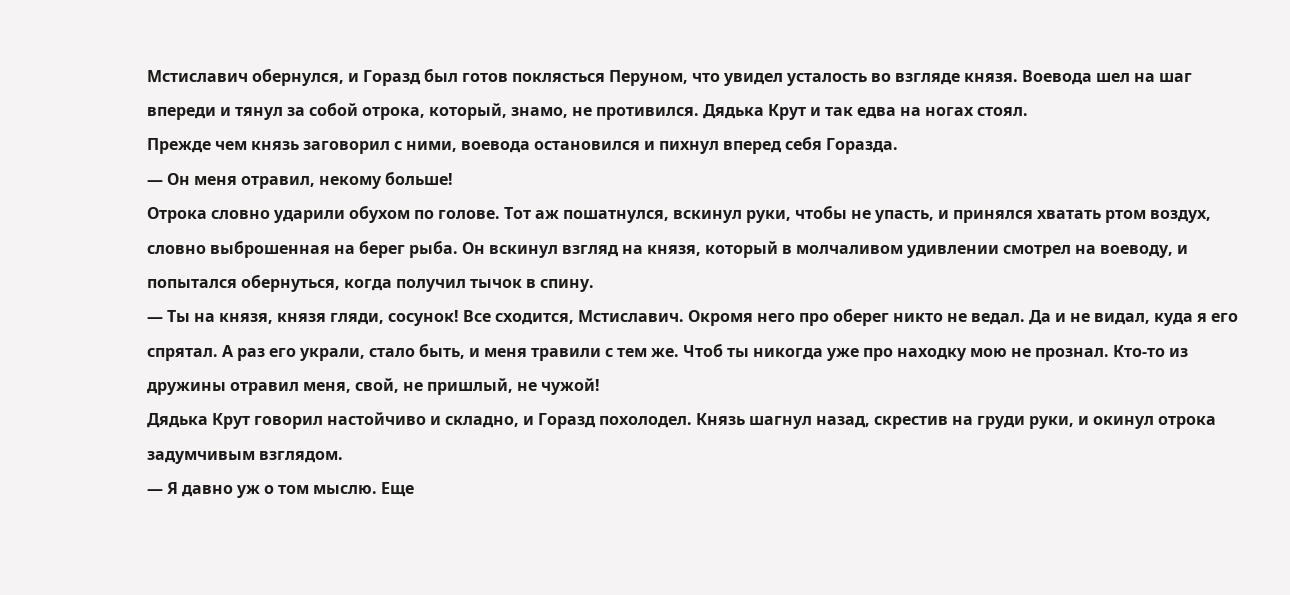Мстиславич обернулся, и Горазд был готов поклясться Перуном, что увидел усталость во взгляде князя. Воевода шел на шаг впереди и тянул за собой отрока, который, знамо, не противился. Дядька Крут и так едва на ногах стоял.
Прежде чем князь заговорил с ними, воевода остановился и пихнул вперед себя Горазда.
— Он меня отравил, некому больше!
Отрока словно ударили обухом по голове. Тот аж пошатнулся, вскинул руки, чтобы не упасть, и принялся хватать ртом воздух, словно выброшенная на берег рыба. Он вскинул взгляд на князя, который в молчаливом удивлении смотрел на воеводу, и попытался обернуться, когда получил тычок в спину.
— Ты на князя, князя гляди, сосунок! Все сходится, Мстиславич. Окромя него про оберег никто не ведал. Да и не видал, куда я его спрятал. А раз его украли, стало быть, и меня травили с тем же. Чтоб ты никогда уже про находку мою не прознал. Кто-то из дружины отравил меня, свой, не пришлый, не чужой!
Дядька Крут говорил настойчиво и складно, и Горазд похолодел. Князь шагнул назад, скрестив на груди руки, и окинул отрока задумчивым взглядом.
— Я давно уж о том мыслю. Еще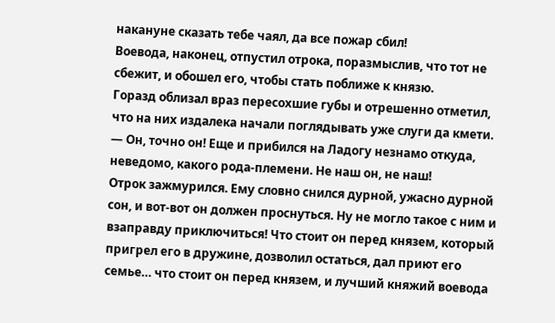накануне сказать тебе чаял, да все пожар сбил!
Воевода, наконец, отпустил отрока, поразмыслив, что тот не сбежит, и обошел его, чтобы стать поближе к князю.
Горазд облизал враз пересохшие губы и отрешенно отметил, что на них издалека начали поглядывать уже слуги да кмети.
— Он, точно он! Еще и прибился на Ладогу незнамо откуда, неведомо, какого рода-племени. Не наш он, не наш!
Отрок зажмурился. Ему словно снился дурной, ужасно дурной сон, и вот-вот он должен проснуться. Ну не могло такое с ним и взаправду приключиться! Что стоит он перед князем, который пригрел его в дружине, дозволил остаться, дал приют его семье… что стоит он перед князем, и лучший княжий воевода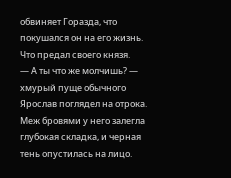обвиняет Горазда, что покушался он на его жизнь. Что предал своего князя.
— А ты что же молчишь? — хмурый пуще обычного Ярослав поглядел на отрока. Меж бровями у него залегла глубокая складка, и черная тень опустилась на лицо.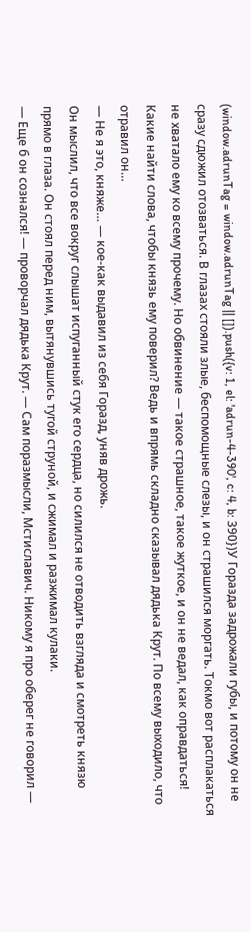(window.adrunTag = window.adrunTag || []).push({v: 1, el: 'adrun-4-390', c: 4, b: 390})У Горазда задрожали губы, и потому он не сразу сдюжил отозваться. В глазах стояли злые, беспомощные слезы, и он страшился моргать. Токмо вот расплакаться не хватало ему ко всему прочему. Но обвинение — такое страшное, такое жуткое, и он не ведал, как оправдаться! Какие найти слова, чтобы князь ему поверил? Ведь и впрямь складно сказывал дядька Крут. По всему выходило, что отравил он…
— Не я это, княже… — кое-как выдавил из себя Горазд, уняв дрожь.
Он мыслил, что все вокруг слышат испуганный стук его сердца, но силился не отводить взгляда и смотреть князю прямо в глаза. Он стоял перед ним, вытянувшись тугой струной, и сжимал и разжимал кулаки.
— Еще б он сознался! — проворчал дядька Крут. — Сам поразмысли, Мстиславич. Никому я про оберег не говорил —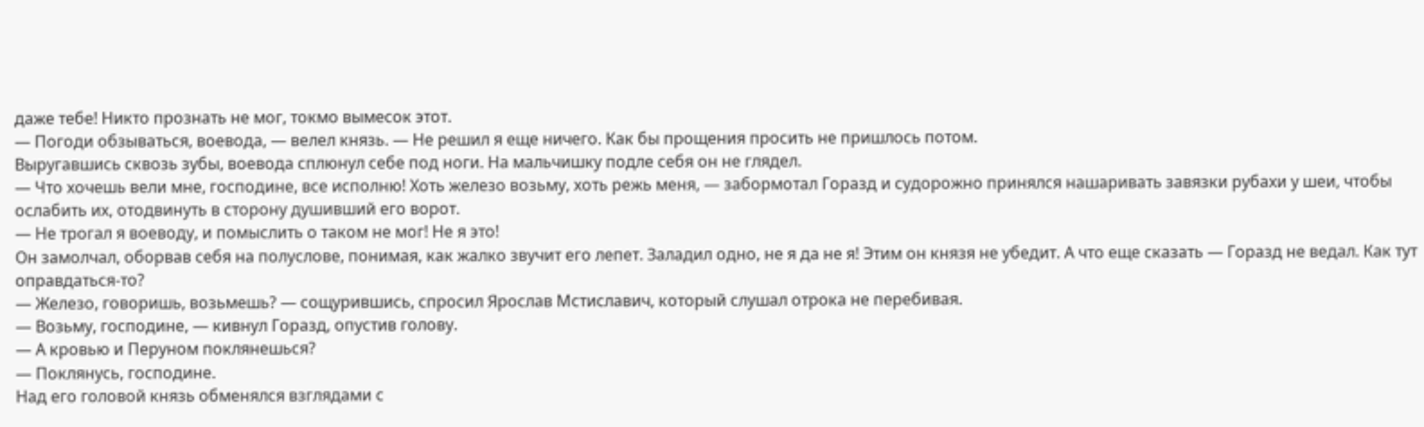даже тебе! Никто прознать не мог, токмо вымесок этот.
— Погоди обзываться, воевода, — велел князь. — Не решил я еще ничего. Как бы прощения просить не пришлось потом.
Выругавшись сквозь зубы, воевода сплюнул себе под ноги. На мальчишку подле себя он не глядел.
— Что хочешь вели мне, господине, все исполню! Хоть железо возьму, хоть режь меня, — забормотал Горазд и судорожно принялся нашаривать завязки рубахи у шеи, чтобы ослабить их, отодвинуть в сторону душивший его ворот.
— Не трогал я воеводу, и помыслить о таком не мог! Не я это!
Он замолчал, оборвав себя на полуслове, понимая, как жалко звучит его лепет. Заладил одно, не я да не я! Этим он князя не убедит. А что еще сказать — Горазд не ведал. Как тут оправдаться-то?
— Железо, говоришь, возьмешь? — сощурившись, спросил Ярослав Мстиславич, который слушал отрока не перебивая.
— Возьму, господине, — кивнул Горазд, опустив голову.
— А кровью и Перуном поклянешься?
— Поклянусь, господине.
Над его головой князь обменялся взглядами с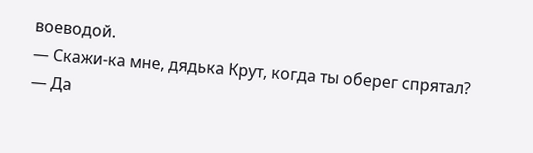воеводой.
— Скажи-ка мне, дядька Крут, когда ты оберег спрятал?
— Да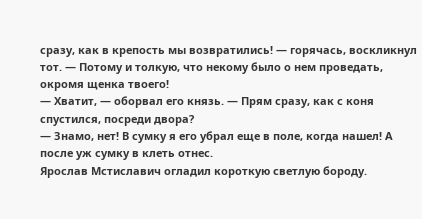сразу, как в крепость мы возвратились! — горячась, воскликнул тот. — Потому и толкую, что некому было о нем проведать, окромя щенка твоего!
— Хватит, — оборвал его князь. — Прям сразу, как с коня спустился, посреди двора?
— Знамо, нет! В сумку я его убрал еще в поле, когда нашел! А после уж сумку в клеть отнес.
Ярослав Мстиславич огладил короткую светлую бороду.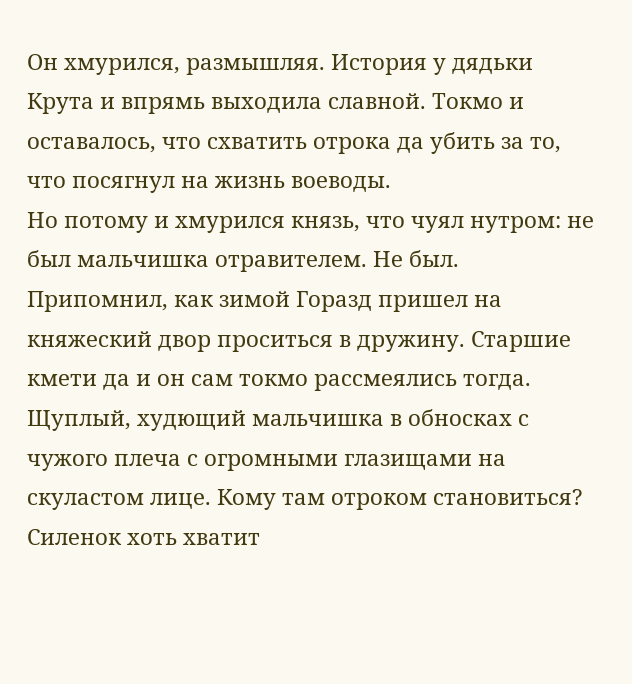Он хмурился, размышляя. История у дядьки Крута и впрямь выходила славной. Токмо и оставалось, что схватить отрока да убить за то, что посягнул на жизнь воеводы.
Но потому и хмурился князь, что чуял нутром: не был мальчишка отравителем. Не был. Припомнил, как зимой Горазд пришел на княжеский двор проситься в дружину. Старшие кмети да и он сам токмо рассмеялись тогда. Щуплый, худющий мальчишка в обносках с чужого плеча с огромными глазищами на скуластом лице. Кому там отроком становиться? Силенок хоть хватит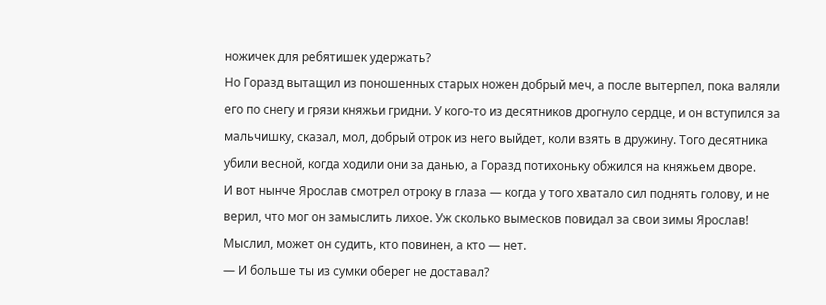ножичек для ребятишек удержать?
Но Горазд вытащил из поношенных старых ножен добрый меч, а после вытерпел, пока валяли его по снегу и грязи княжьи гридни. У кого-то из десятников дрогнуло сердце, и он вступился за мальчишку, сказал, мол, добрый отрок из него выйдет, коли взять в дружину. Того десятника убили весной, когда ходили они за данью, а Горазд потихоньку обжился на княжьем дворе.
И вот нынче Ярослав смотрел отроку в глаза — когда у того хватало сил поднять голову, и не верил, что мог он замыслить лихое. Уж сколько вымесков повидал за свои зимы Ярослав! Мыслил, может он судить, кто повинен, а кто — нет.
— И больше ты из сумки оберег не доставал?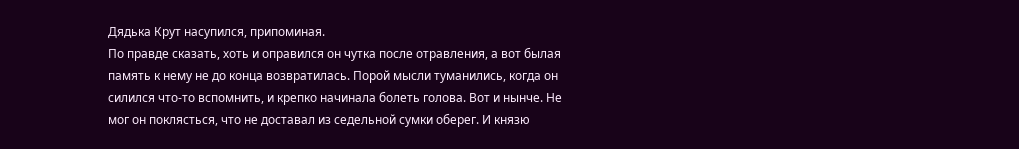Дядька Крут насупился, припоминая.
По правде сказать, хоть и оправился он чутка после отравления, а вот былая память к нему не до конца возвратилась. Порой мысли туманились, когда он силился что-то вспомнить, и крепко начинала болеть голова. Вот и нынче. Не мог он поклясться, что не доставал из седельной сумки оберег. И князю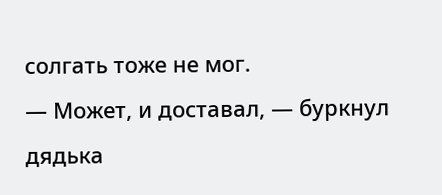солгать тоже не мог.
— Может, и доставал, — буркнул дядька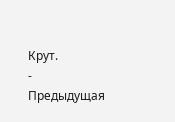Крут.
- Предыдущая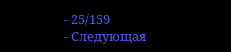- 25/159
- Следующая